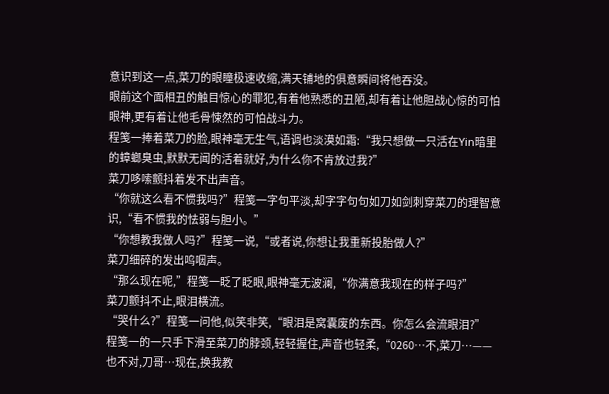意识到这一点,菜刀的眼瞳极速收缩,满天铺地的俱意瞬间将他吞没。
眼前这个面相丑的触目惊心的罪犯,有着他熟悉的丑陋,却有着让他胆战心惊的可怕眼神,更有着让他毛骨悚然的可怕战斗力。
程笺一捧着菜刀的脸,眼神毫无生气,语调也淡漠如霜:“我只想做一只活在Yin暗里的蟑螂臭虫,默默无闻的活着就好,为什么你不肯放过我?”
菜刀哆嗦颤抖着发不出声音。
“你就这么看不惯我吗?”程笺一字句平淡,却字字句句如刀如剑刺穿菜刀的理智意识,“看不惯我的怯弱与胆小。”
“你想教我做人吗?”程笺一说,“或者说,你想让我重新投胎做人?”
菜刀细碎的发出呜咽声。
“那么现在呢,”程笺一眨了眨眼,眼神毫无波澜,“你满意我现在的样子吗?”
菜刀颤抖不止,眼泪横流。
“哭什么?”程笺一问他,似笑非笑,“眼泪是窝囊废的东西。你怎么会流眼泪?”
程笺一的一只手下滑至菜刀的脖颈,轻轻握住,声音也轻柔,“0260…不,菜刀…——也不对,刀哥…现在,换我教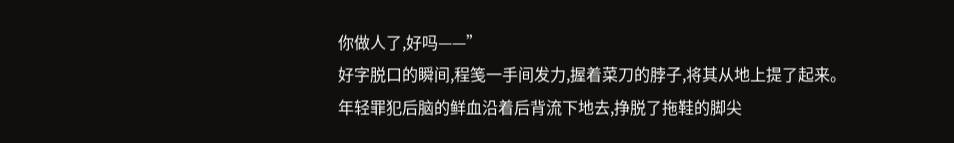你做人了,好吗——”
好字脱口的瞬间,程笺一手间发力,握着菜刀的脖子,将其从地上提了起来。
年轻罪犯后脑的鲜血沿着后背流下地去,挣脱了拖鞋的脚尖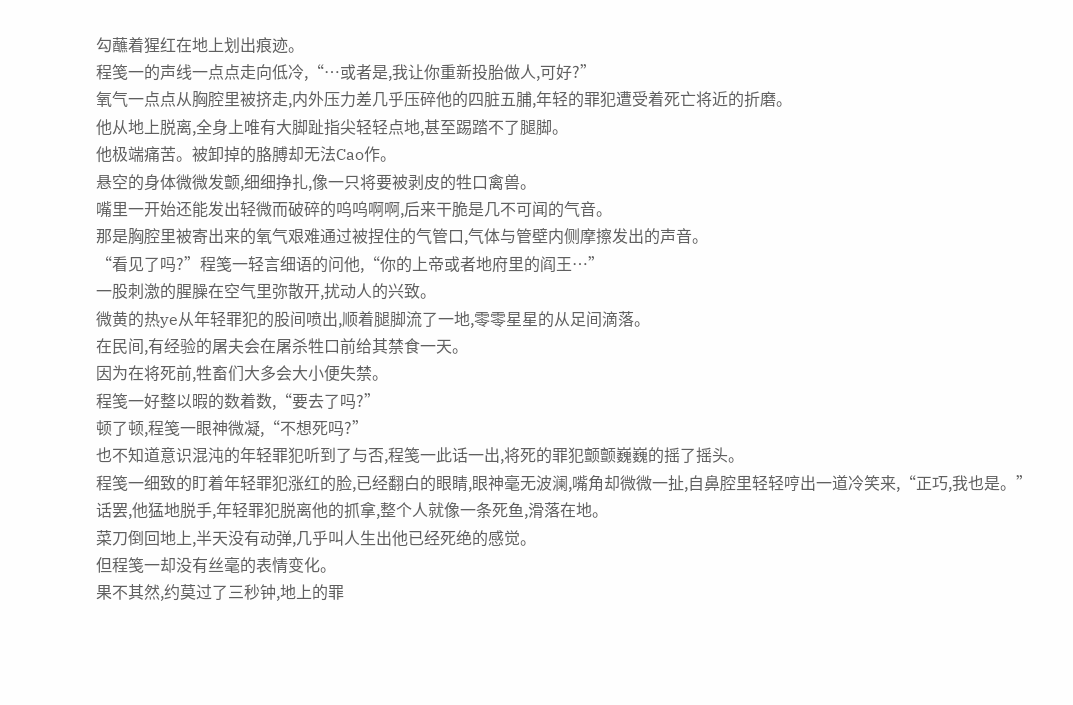勾蘸着猩红在地上划出痕迹。
程笺一的声线一点点走向低冷,“…或者是,我让你重新投胎做人,可好?”
氧气一点点从胸腔里被挤走,内外压力差几乎压碎他的四脏五脯,年轻的罪犯遭受着死亡将近的折磨。
他从地上脱离,全身上唯有大脚趾指尖轻轻点地,甚至踢踏不了腿脚。
他极端痛苦。被卸掉的胳膊却无法Cao作。
悬空的身体微微发颤,细细挣扎,像一只将要被剥皮的牲口禽兽。
嘴里一开始还能发出轻微而破碎的呜呜啊啊,后来干脆是几不可闻的气音。
那是胸腔里被寄出来的氧气艰难通过被捏住的气管口,气体与管壁内侧摩擦发出的声音。
“看见了吗?”程笺一轻言细语的问他,“你的上帝或者地府里的阎王…”
一股刺激的腥臊在空气里弥散开,扰动人的兴致。
微黄的热ye从年轻罪犯的股间喷出,顺着腿脚流了一地,零零星星的从足间滴落。
在民间,有经验的屠夫会在屠杀牲口前给其禁食一天。
因为在将死前,牲畜们大多会大小便失禁。
程笺一好整以暇的数着数,“要去了吗?”
顿了顿,程笺一眼神微凝,“不想死吗?”
也不知道意识混沌的年轻罪犯听到了与否,程笺一此话一出,将死的罪犯颤颤巍巍的摇了摇头。
程笺一细致的盯着年轻罪犯涨红的脸,已经翻白的眼睛,眼神毫无波澜,嘴角却微微一扯,自鼻腔里轻轻哼出一道冷笑来,“正巧,我也是。”
话罢,他猛地脱手,年轻罪犯脱离他的抓拿,整个人就像一条死鱼,滑落在地。
菜刀倒回地上,半天没有动弹,几乎叫人生出他已经死绝的感觉。
但程笺一却没有丝毫的表情变化。
果不其然,约莫过了三秒钟,地上的罪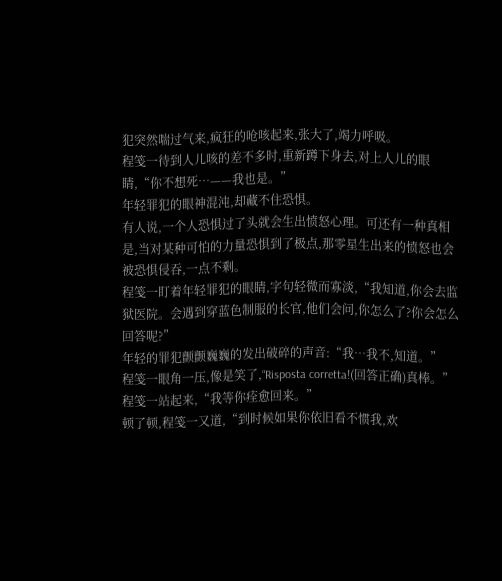犯突然喘过气来,疯狂的呛咳起来,张大了,竭力呼吸。
程笺一待到人儿咳的差不多时,重新蹲下身去,对上人儿的眼睛,“你不想死…——我也是。”
年轻罪犯的眼神混沌,却藏不住恐惧。
有人说,一个人恐惧过了头就会生出愤怒心理。可还有一种真相是,当对某种可怕的力量恐惧到了极点,那零星生出来的愤怒也会被恐惧侵吞,一点不剩。
程笺一盯着年轻罪犯的眼睛,字句轻微而寡淡,“我知道,你会去监狱医院。会遇到穿蓝色制服的长官,他们会问,你怎么了?你会怎么回答呢?”
年轻的罪犯颤颤巍巍的发出破碎的声音:“我…我不,知道。”
程笺一眼角一压,像是笑了,“Risposta corretta!(回答正确)真棒。”
程笺一站起来,“我等你痊愈回来。”
顿了顿,程笺一又道,“到时候如果你依旧看不惯我,欢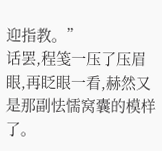迎指教。”
话罢,程笺一压了压眉眼,再眨眼一看,赫然又是那副怯懦窝囊的模样了。